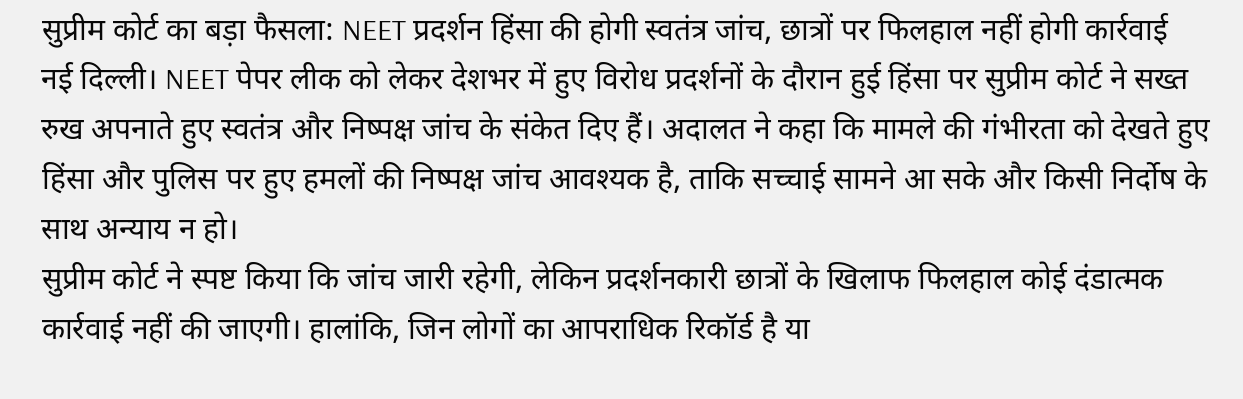सुप्रीम कोर्ट का बड़ा फैसला: NEET प्रदर्शन हिंसा की होगी स्वतंत्र जांच, छात्रों पर फिलहाल नहीं होगी कार्रवाई
नई दिल्ली। NEET पेपर लीक को लेकर देशभर में हुए विरोध प्रदर्शनों के दौरान हुई हिंसा पर सुप्रीम कोर्ट ने सख्त रुख अपनाते हुए स्वतंत्र और निष्पक्ष जांच के संकेत दिए हैं। अदालत ने कहा कि मामले की गंभीरता को देखते हुए हिंसा और पुलिस पर हुए हमलों की निष्पक्ष जांच आवश्यक है, ताकि सच्चाई सामने आ सके और किसी निर्दोष के साथ अन्याय न हो।
सुप्रीम कोर्ट ने स्पष्ट किया कि जांच जारी रहेगी, लेकिन प्रदर्शनकारी छात्रों के खिलाफ फिलहाल कोई दंडात्मक कार्रवाई नहीं की जाएगी। हालांकि, जिन लोगों का आपराधिक रिकॉर्ड है या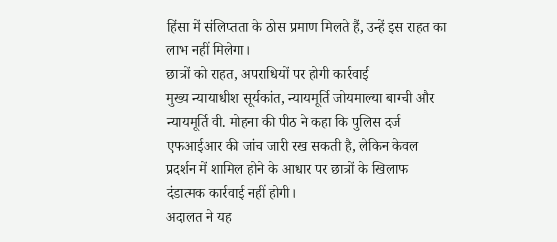हिंसा में संलिप्तता के ठोस प्रमाण मिलते हैं, उन्हें इस राहत का लाभ नहीं मिलेगा।
छात्रों को राहत, अपराधियों पर होगी कार्रवाई
मुख्य न्यायाधीश सूर्यकांत, न्यायमूर्ति जोयमाल्या बाग्ची और न्यायमूर्ति वी. मोहना की पीठ ने कहा कि पुलिस दर्ज एफआईआर की जांच जारी रख सकती है, लेकिन केवल प्रदर्शन में शामिल होने के आधार पर छात्रों के खिलाफ दंडात्मक कार्रवाई नहीं होगी।
अदालत ने यह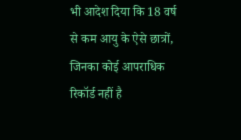भी आदेश दिया कि 18 वर्ष से कम आयु के ऐसे छात्रों, जिनका कोई आपराधिक रिकॉर्ड नहीं है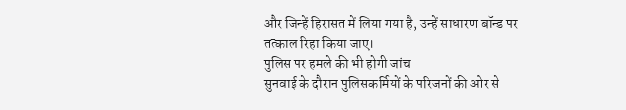और जिन्हें हिरासत में लिया गया है, उन्हें साधारण बॉन्ड पर तत्काल रिहा किया जाए।
पुलिस पर हमले की भी होगी जांच
सुनवाई के दौरान पुलिसकर्मियों के परिजनों की ओर से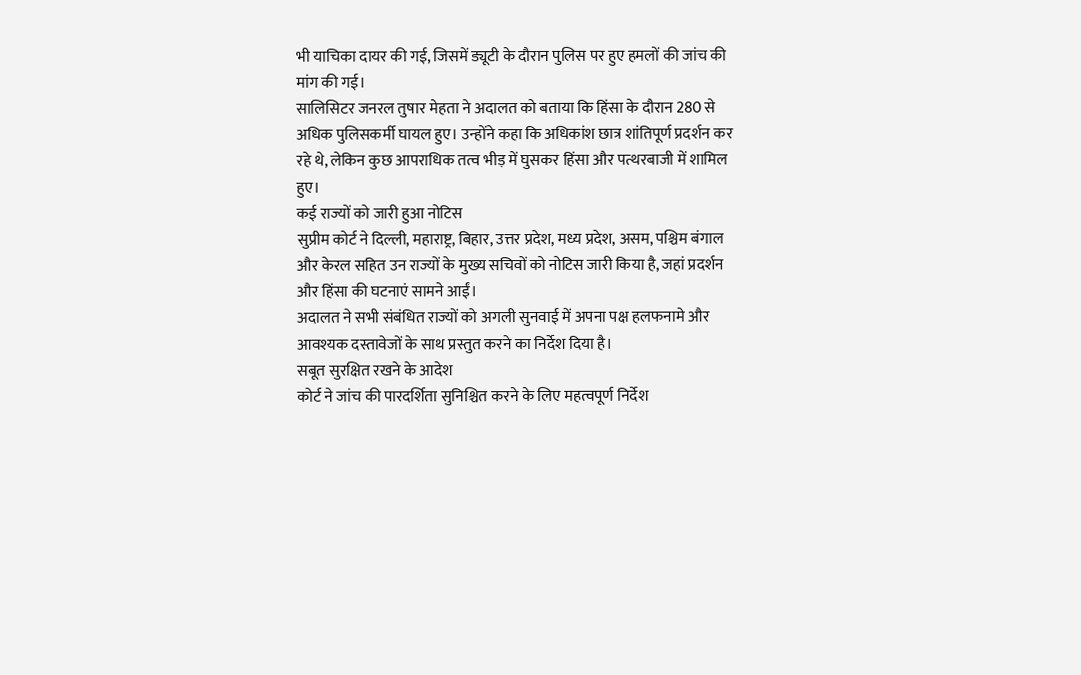भी याचिका दायर की गई, जिसमें ड्यूटी के दौरान पुलिस पर हुए हमलों की जांच की मांग की गई।
सालिसिटर जनरल तुषार मेहता ने अदालत को बताया कि हिंसा के दौरान 280 से अधिक पुलिसकर्मी घायल हुए। उन्होंने कहा कि अधिकांश छात्र शांतिपूर्ण प्रदर्शन कर रहे थे, लेकिन कुछ आपराधिक तत्व भीड़ में घुसकर हिंसा और पत्थरबाजी में शामिल हुए।
कई राज्यों को जारी हुआ नोटिस
सुप्रीम कोर्ट ने दिल्ली, महाराष्ट्र, बिहार, उत्तर प्रदेश, मध्य प्रदेश, असम, पश्चिम बंगाल और केरल सहित उन राज्यों के मुख्य सचिवों को नोटिस जारी किया है, जहां प्रदर्शन और हिंसा की घटनाएं सामने आईं।
अदालत ने सभी संबंधित राज्यों को अगली सुनवाई में अपना पक्ष हलफनामे और आवश्यक दस्तावेजों के साथ प्रस्तुत करने का निर्देश दिया है।
सबूत सुरक्षित रखने के आदेश
कोर्ट ने जांच की पारदर्शिता सुनिश्चित करने के लिए महत्वपूर्ण निर्देश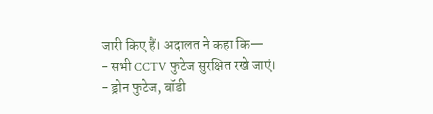जारी किए हैं। अदालत ने कहा कि—
- सभी CCTV फुटेज सुरक्षित रखे जाएं।
- ड्रोन फुटेज, बॉडी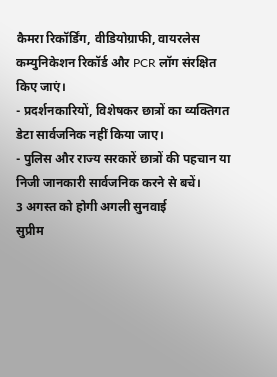कैमरा रिकॉर्डिंग, वीडियोग्राफी, वायरलेस कम्युनिकेशन रिकॉर्ड और PCR लॉग संरक्षित किए जाएं।
- प्रदर्शनकारियों, विशेषकर छात्रों का व्यक्तिगत डेटा सार्वजनिक नहीं किया जाए।
- पुलिस और राज्य सरकारें छात्रों की पहचान या निजी जानकारी सार्वजनिक करने से बचें।
3 अगस्त को होगी अगली सुनवाई
सुप्रीम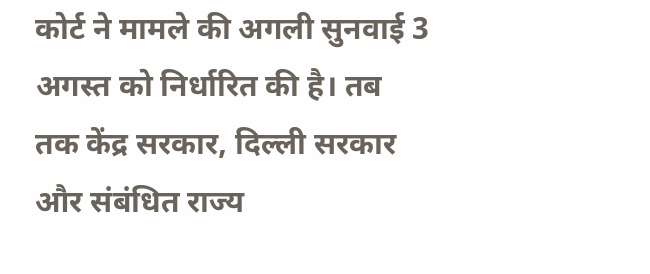कोर्ट ने मामले की अगली सुनवाई 3 अगस्त को निर्धारित की है। तब तक केंद्र सरकार, दिल्ली सरकार और संबंधित राज्य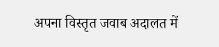अपना विस्तृत जवाब अदालत में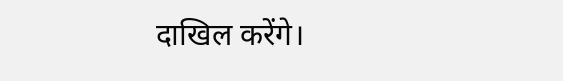दाखिल करेंगे।